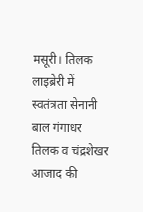मसूरी। तिलक लाइब्रेरी में स्वतंत्रता सेनानी बाल गंगाधर तिलक व चंद्रशेखर आजाद की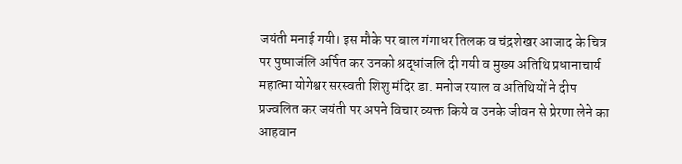जयंती मनाई गयी। इस मौके पर बाल गंगाधर तिलक व चंद्रशेखर आजाद के चित्र पर पुष्पाजंलि अर्पित कर उनको श्रद्धांजलि दी गयी व मुख्य अतिथि प्रधानाचार्य महात्मा योगेश्वर सरस्वती शिशु मंदिर डा. मनोज रयाल व अतिथियों ने दीप प्रज्वलित कर जयंती पर अपने विचार व्यक्त किये व उनके जीवन से प्रेरणा लेने का आहवान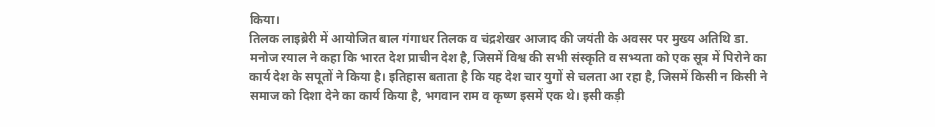किया।
तिलक लाइब्रेरी में आयोजित बाल गंगाधर तिलक व चंद्रशेखर आजाद की जयंती के अवसर पर मुख्य अतिथि डा. मनोज रयाल ने कहा कि भारत देश प्राचीन देश है, जिसमें विश्व की सभी संस्कृति व सभ्यता को एक सूत्र में पिरोने का कार्य देश के सपूतों ने किया है। इतिहास बताता है कि यह देश चार युगों से चलता आ रहा है, जिसमें किसी न किसी ने समाज को दिशा देने का कार्य किया है, भगवान राम व कृष्ण इसमें एक थे। इसी कड़ी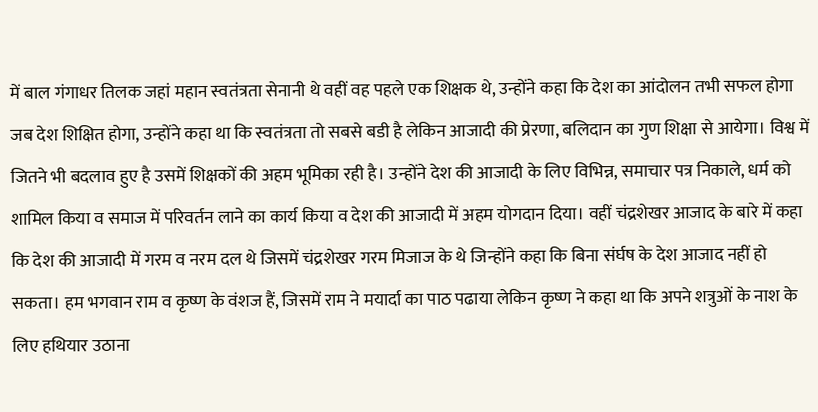में बाल गंगाधर तिलक जहां महान स्वतंत्रता सेनानी थे वहीं वह पहले एक शिक्षक थे, उन्होंने कहा कि देश का आंदोलन तभी सफल होगा जब देश शिक्षित होगा, उन्होंने कहा था कि स्वतंत्रता तो सबसे बडी है लेकिन आजादी की प्रेरणा, बलिदान का गुण शिक्षा से आयेगा। विश्व में जितने भी बदलाव हुए है उसमें शिक्षकों की अहम भूमिका रही है। उन्होंने देश की आजादी के लिए विभिन्न, समाचार पत्र निकाले, धर्म को शामिल किया व समाज में परिवर्तन लाने का कार्य किया व देश की आजादी में अहम योगदान दिया। वहीं चंद्रशेखर आजाद के बारे में कहा कि देश की आजादी में गरम व नरम दल थे जिसमें चंद्रशेखर गरम मिजाज के थे जिन्होंने कहा कि बिना संर्घष के देश आजाद नहीं हो सकता। हम भगवान राम व कृष्ण के वंशज हैं, जिसमें राम ने मयार्दा का पाठ पढाया लेकिन कृष्ण ने कहा था कि अपने शत्रुओं के नाश के लिए हथियार उठाना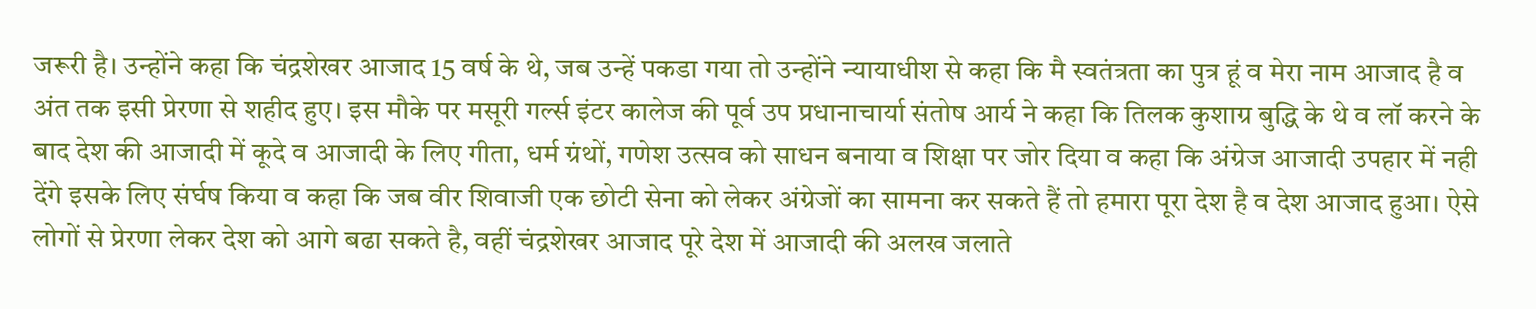जरूरी है। उन्होंने कहा कि चंद्रशेखर आजाद 15 वर्ष के थे, जब उन्हें पकडा गया तो उन्होंने न्यायाधीश से कहा कि मै स्वतंत्रता का पुत्र हूं व मेरा नाम आजाद है व अंत तक इसी प्रेरणा से शहीद हुए। इस मौके पर मसूरी गर्ल्स इंटर कालेज की पूर्व उप प्रधानाचार्या संतोष आर्य ने कहा कि तिलक कुशाग्र बुद्धि के थे व लॉ करने के बाद देश की आजादी में कूदे व आजादी के लिए गीता, धर्म ग्रंथों, गणेश उत्सव को साधन बनाया व शिक्षा पर जोर दिया व कहा कि अंग्रेज आजादी उपहार में नही देंगे इसके लिए संर्घष किया व कहा कि जब वीर शिवाजी एक छोटी सेना को लेकर अंग्रेजों का सामना कर सकते हैं तो हमारा पूरा देश है व देश आजाद हुआ। ऐसे लोगों से प्रेरणा लेकर देश को आगे बढा सकते है, वहीं चंद्रशेखर आजाद पूरे देश में आजादी की अलख जलाते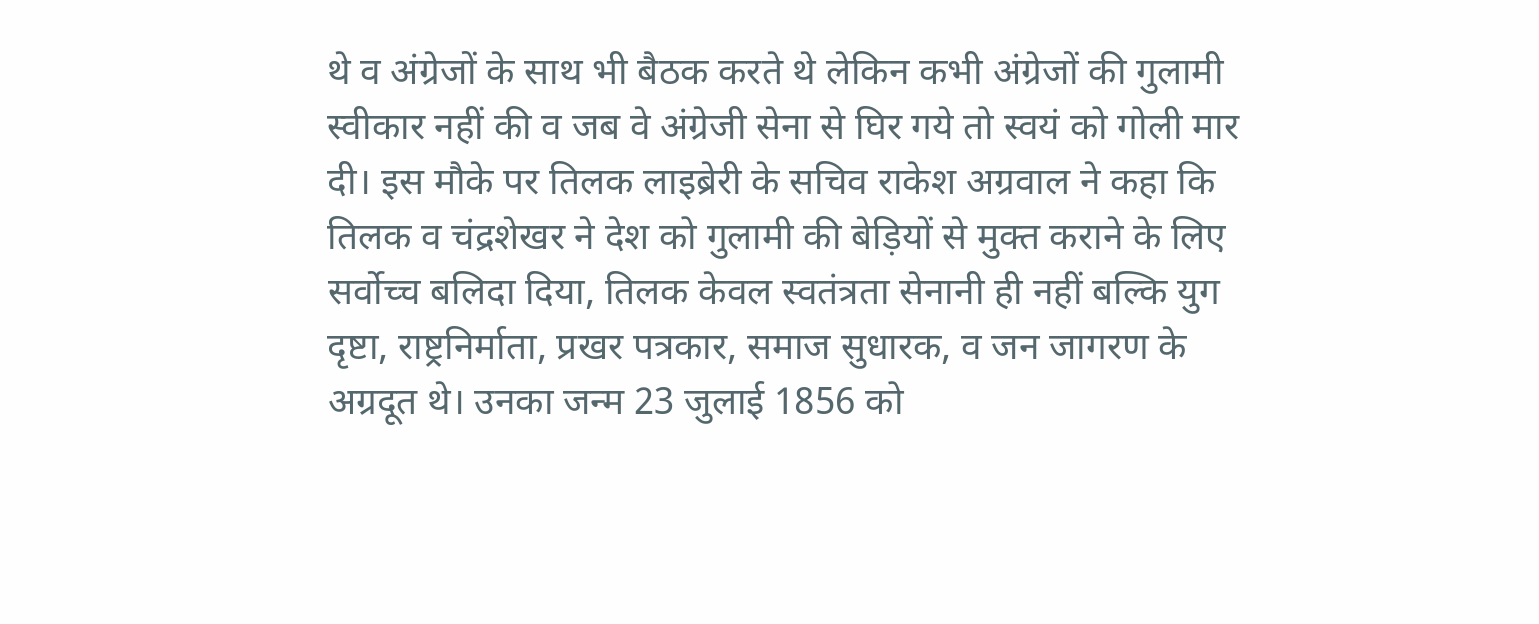थे व अंग्रेजों के साथ भी बैठक करते थे लेकिन कभी अंग्रेजों की गुलामी स्वीकार नहीं की व जब वे अंग्रेजी सेना से घिर गये तो स्वयं को गोली मार दी। इस मौके पर तिलक लाइब्रेरी के सचिव राकेश अग्रवाल ने कहा कि तिलक व चंद्रशेखर ने देश को गुलामी की बेड़ियों से मुक्त कराने के लिए सर्वोच्च बलिदा दिया, तिलक केवल स्वतंत्रता सेनानी ही नहीं बल्कि युग दृष्टा, राष्ट्रनिर्माता, प्रखर पत्रकार, समाज सुधारक, व जन जागरण के अग्रदूत थे। उनका जन्म 23 जुलाई 1856 को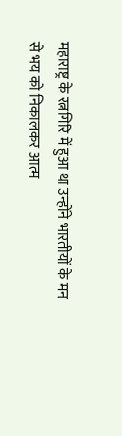महाराष्ट्र के रत्नगिरि में हुआ था उन्होंने भारतीयों के मन से भय को निकालकर आत्म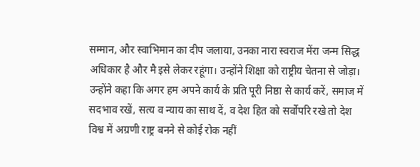सम्मान, और स्वाभिमान का दीप जलाया, उनका नारा स्वराज मेंरा जन्म सिद्ध अधिकार है और मै इसे लेकर रहूंगा। उन्होंने शिक्षा को राष्ट्रीय चेतना से जोड़ा। उन्होंने कहा कि अगर हम अपने कार्य के प्रति पूरी निष्ठा से कार्य करें, समाज में सदभाव रखें, सत्य व न्याय का साथ दें, व देश हित को सर्वोपरि रखे तो देश विश्व में अग्रणी राष्ट्र बनने से कोई रोक नहीं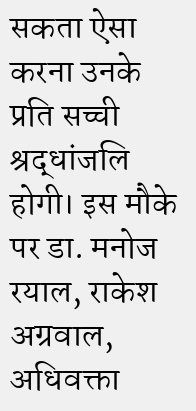सकता ऐसा करना उनके प्रति सच्ची श्रद्धांजलि होगी। इस मौके पर डा. मनोज रयाल, राकेश अग्रवाल, अधिवक्ता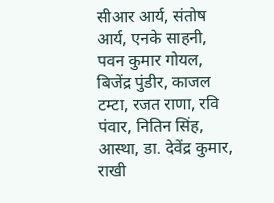सीआर आर्य, संतोष आर्य, एनके साहनी, पवन कुमार गोयल, बिजेंद्र पुंडीर, काजल टम्टा, रजत राणा, रवि पंवार, नितिन सिंह, आस्था, डा. देवेंद्र कुमार, राखी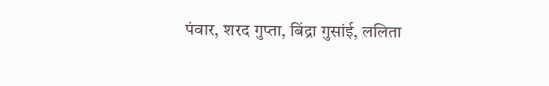पंवार, शरद गुप्ता, बिंद्रा गुसांई, ललिता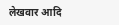लेखवार आदि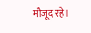मौजूद रहे।